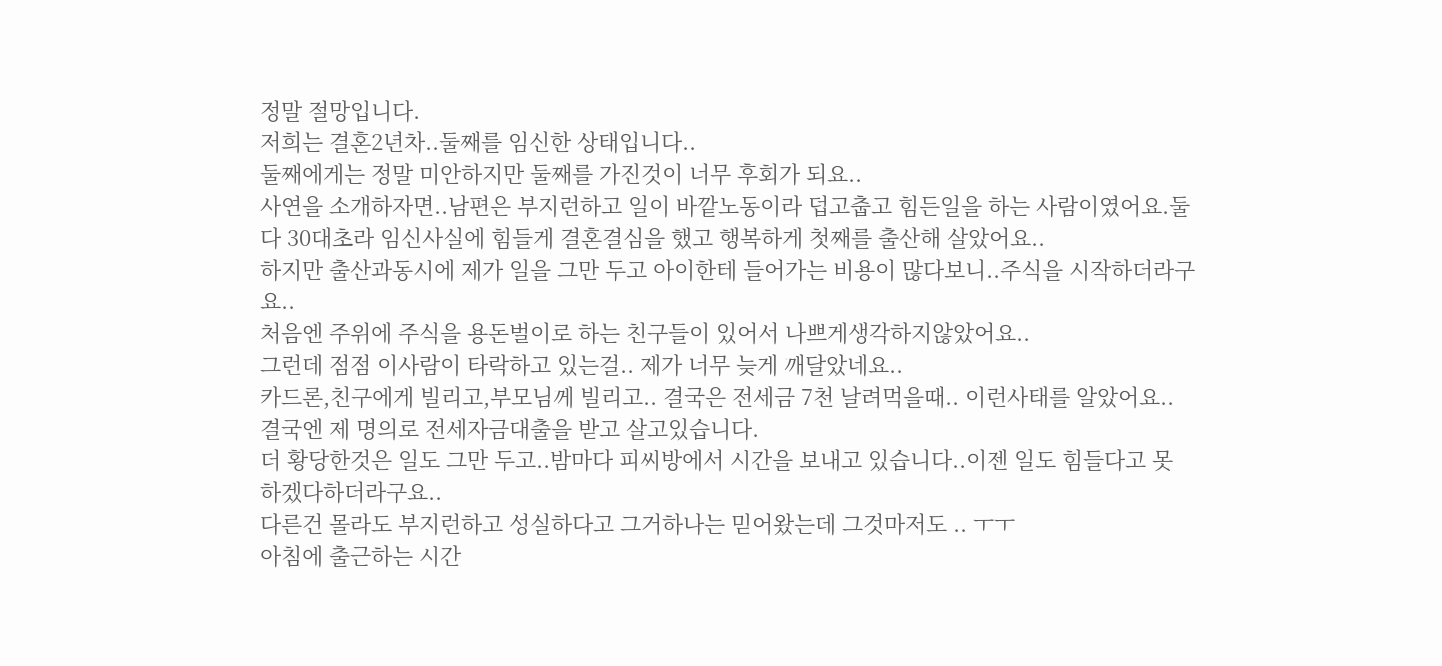정말 절망입니다.
저희는 결혼2년차..둘째를 임신한 상태입니다..
둘째에게는 정말 미안하지만 둘째를 가진것이 너무 후회가 되요..
사연을 소개하자면..남편은 부지런하고 일이 바깥노동이라 덥고춥고 힘든일을 하는 사람이였어요.둘다 30대초라 임신사실에 힘들게 결혼결심을 했고 행복하게 첫째를 출산해 살았어요..
하지만 출산과동시에 제가 일을 그만 두고 아이한테 들어가는 비용이 많다보니..주식을 시작하더라구요..
처음엔 주위에 주식을 용돈벌이로 하는 친구들이 있어서 나쁘게생각하지않았어요..
그런데 점점 이사람이 타락하고 있는걸.. 제가 너무 늦게 깨달았네요..
카드론,친구에게 빌리고,부모님께 빌리고.. 결국은 전세금 7천 날려먹을때.. 이런사태를 알았어요..
결국엔 제 명의로 전세자금대출을 받고 살고있습니다.
더 황당한것은 일도 그만 두고..밤마다 피씨방에서 시간을 보내고 있습니다..이젠 일도 힘들다고 못 하겠다하더라구요..
다른건 몰라도 부지런하고 성실하다고 그거하나는 믿어왔는데 그것마저도 .. ㅜㅜ
아침에 출근하는 시간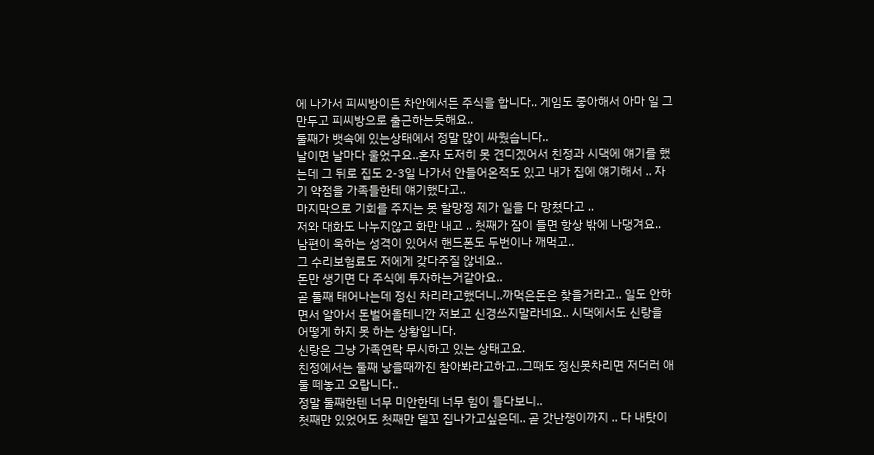에 나가서 피씨방이든 차안에서든 주식을 합니다.. 게임도 좋아해서 아마 일 그만두고 피씨방으로 출근하는듯해요..
둘째가 뱃속에 있는상태에서 정말 많이 싸웠습니다..
날이면 날마다 울었구요..혼자 도저히 못 견디겠어서 친정과 시댁에 얘기를 했는데 그 뒤로 집도 2-3일 나가서 안들어온적도 있고 내가 집에 얘기해서 .. 자기 약점을 가족들한테 얘기했다고..
마지막으로 기회를 주지는 못 할망정 제가 일을 다 망쳤다고 ..
저와 대화도 나누지않고 화만 내고 .. 첫째가 잠이 들면 항상 밖에 나댕겨요..
남편이 욱하는 성격이 있어서 핸드폰도 두번이나 깨먹고..
그 수리보험료도 저에게 갖다주질 않네요..
돈만 생기면 다 주식에 투자하는거같아요..
곧 둘째 태어나는데 정신 차리라고했더니..까먹은돈은 찾을거라고.. 일도 안하면서 알아서 돈벌어올테니깐 저보고 신경쓰지말라네요.. 시댁에서도 신랑을 어떻게 하지 못 하는 상황입니다.
신랑은 그냥 가족연락 무시하고 있는 상태고요.
친정에서는 둘째 낳을때까진 참아봐라고하고..그때도 정신못차리면 저더러 애둘 떼놓고 오랍니다..
정말 둘째한텐 너무 미안한데 너무 힘이 들다보니..
첫째만 있었어도 첫째만 델꼬 집나가고싶은데.. 곧 갓난쟁이까지 .. 다 내탓이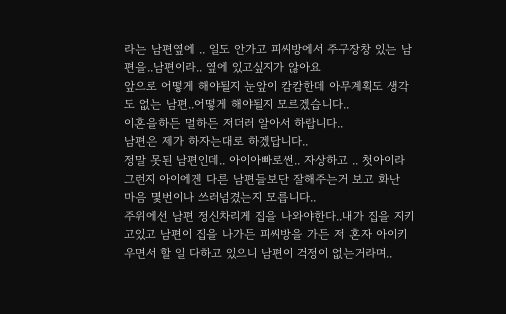라는 남편옆에 .. 일도 안가고 피씨방에서 주구장창 있는 남편을..남편이라.. 옆에 있고싶지가 않아요
앞으로 어떻게 해야될지 눈앞이 캄캄한데 아무계획도 생각도 없는 남편..어떻게 해야될지 모르겠습니다..
이혼을하든 멀하든 저더러 알아서 하랍니다..
남편은 제가 하자는대로 하겠답니다..
정말 못된 남편인데.. 아이아빠로썬.. 자상하고 .. 첫아이라 그런지 아이에겐 다른 남편들보단 잘해주는거 보고 화난 마음 몇번이나 쓰러넘겼는지 모릅니다..
주위에선 남편 정신차리게 집을 나와야한다..내가 집을 지키고있고 남편이 집을 나가든 피씨방을 가든 저 혼자 아이키우면서 할 일 다하고 있으니 남편이 걱정이 없는거라며..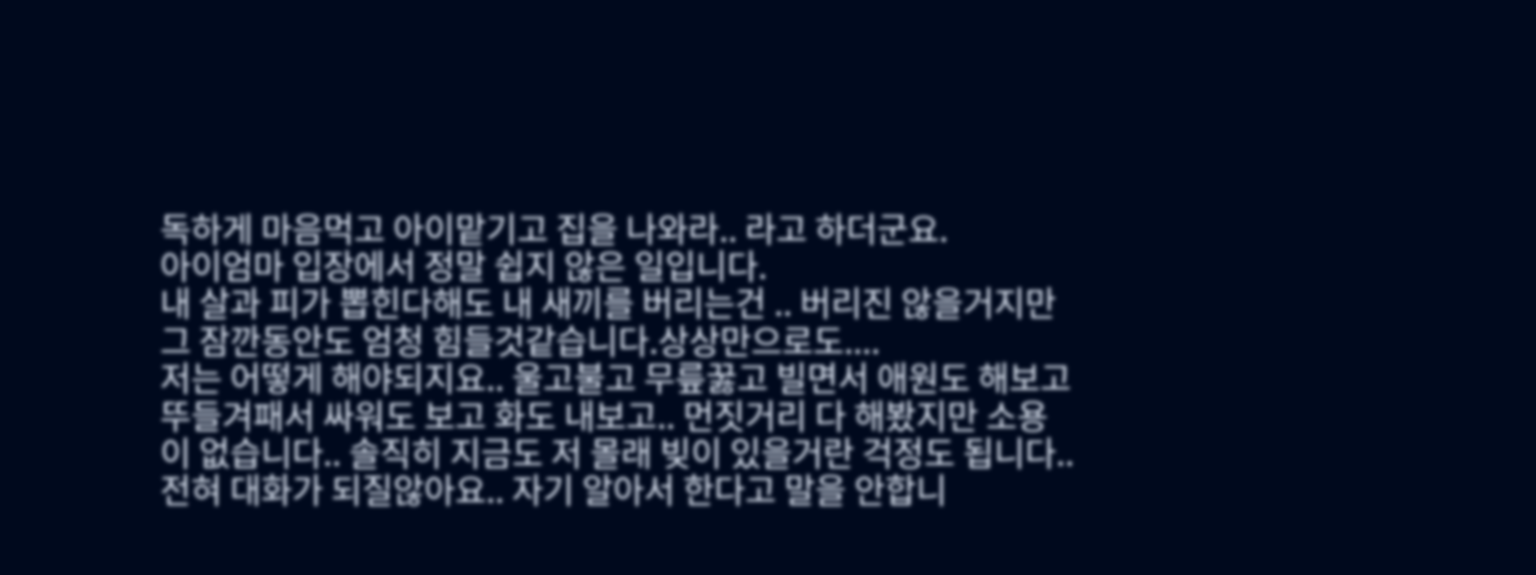독하게 마음먹고 아이맡기고 집을 나와라.. 라고 하더군요.
아이엄마 입장에서 정말 쉽지 않은 일입니다.
내 살과 피가 뽑힌다해도 내 새끼를 버리는건 .. 버리진 않을거지만 그 잠깐동안도 엄청 힘들것같습니다.상상만으로도....
저는 어떻게 해야되지요.. 울고불고 무릎꿇고 빌면서 애원도 해보고 뚜들겨패서 싸워도 보고 화도 내보고.. 먼짓거리 다 해봤지만 소용이 없습니다.. 솔직히 지금도 저 몰래 빚이 있을거란 걱정도 됩니다..전혀 대화가 되질않아요.. 자기 알아서 한다고 말을 안합니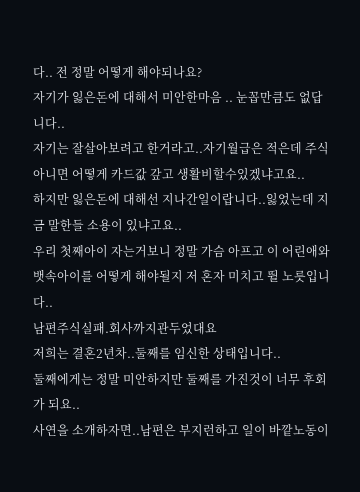다.. 전 정말 어떻게 해야되나요?
자기가 잃은돈에 대해서 미안한마음 .. 눈꼽만큼도 없답니다..
자기는 잘살아보려고 한거라고..자기월급은 적은데 주식아니면 어떻게 카드값 갚고 생활비할수있겠냐고요..
하지만 잃은돈에 대해선 지나간일이랍니다..잃었는데 지금 말한들 소용이 있냐고요..
우리 첫째아이 자는거보니 정말 가슴 아프고 이 어린애와 뱃속아이를 어떻게 해야될지 저 혼자 미치고 뛸 노릇입니다..
남편주식실패.회사까지관두었대요
저희는 결혼2년차..둘째를 임신한 상태입니다..
둘째에게는 정말 미안하지만 둘째를 가진것이 너무 후회가 되요..
사연을 소개하자면..남편은 부지런하고 일이 바깥노동이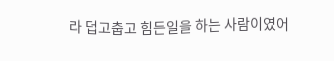라 덥고춥고 힘든일을 하는 사람이였어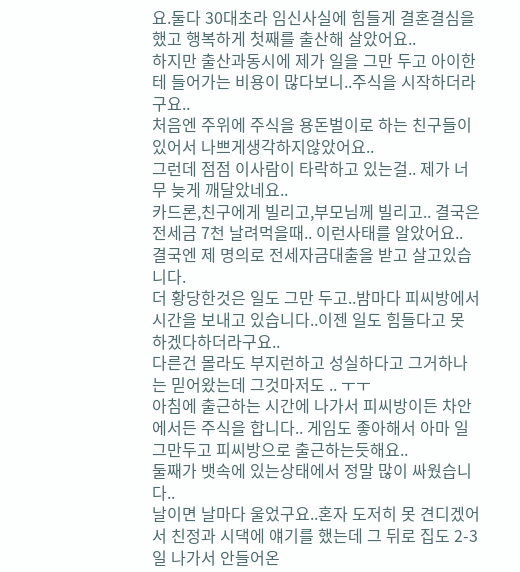요.둘다 30대초라 임신사실에 힘들게 결혼결심을 했고 행복하게 첫째를 출산해 살았어요..
하지만 출산과동시에 제가 일을 그만 두고 아이한테 들어가는 비용이 많다보니..주식을 시작하더라구요..
처음엔 주위에 주식을 용돈벌이로 하는 친구들이 있어서 나쁘게생각하지않았어요..
그런데 점점 이사람이 타락하고 있는걸.. 제가 너무 늦게 깨달았네요..
카드론,친구에게 빌리고,부모님께 빌리고.. 결국은 전세금 7천 날려먹을때.. 이런사태를 알았어요..
결국엔 제 명의로 전세자금대출을 받고 살고있습니다.
더 황당한것은 일도 그만 두고..밤마다 피씨방에서 시간을 보내고 있습니다..이젠 일도 힘들다고 못 하겠다하더라구요..
다른건 몰라도 부지런하고 성실하다고 그거하나는 믿어왔는데 그것마저도 .. ㅜㅜ
아침에 출근하는 시간에 나가서 피씨방이든 차안에서든 주식을 합니다.. 게임도 좋아해서 아마 일 그만두고 피씨방으로 출근하는듯해요..
둘째가 뱃속에 있는상태에서 정말 많이 싸웠습니다..
날이면 날마다 울었구요..혼자 도저히 못 견디겠어서 친정과 시댁에 얘기를 했는데 그 뒤로 집도 2-3일 나가서 안들어온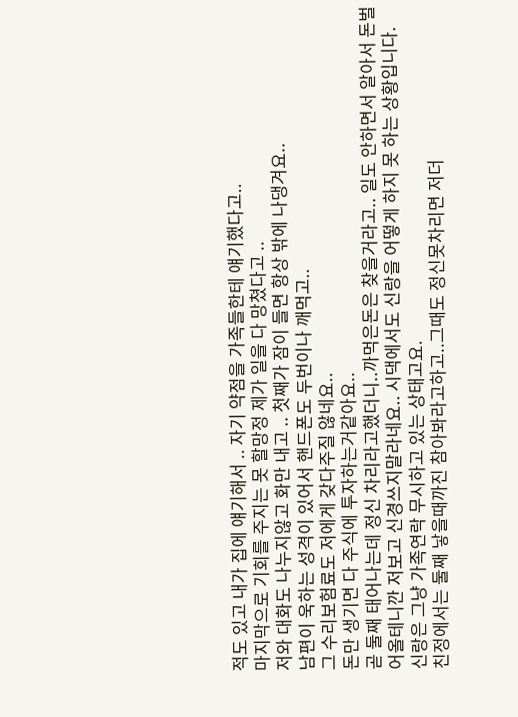적도 있고 내가 집에 얘기해서 .. 자기 약점을 가족들한테 얘기했다고..
마지막으로 기회를 주지는 못 할망정 제가 일을 다 망쳤다고 ..
저와 대화도 나누지않고 화만 내고 .. 첫째가 잠이 들면 항상 밖에 나댕겨요..
남편이 욱하는 성격이 있어서 핸드폰도 두번이나 깨먹고..
그 수리보험료도 저에게 갖다주질 않네요..
돈만 생기면 다 주식에 투자하는거같아요..
곧 둘째 태어나는데 정신 차리라고했더니..까먹은돈은 찾을거라고.. 일도 안하면서 알아서 돈벌어올테니깐 저보고 신경쓰지말라네요.. 시댁에서도 신랑을 어떻게 하지 못 하는 상황입니다.
신랑은 그냥 가족연락 무시하고 있는 상태고요.
친정에서는 둘째 낳을때까진 참아봐라고하고..그때도 정신못차리면 저더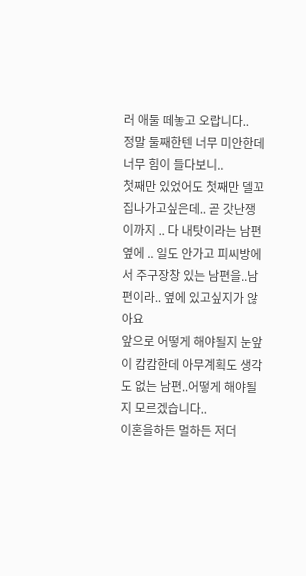러 애둘 떼놓고 오랍니다..
정말 둘째한텐 너무 미안한데 너무 힘이 들다보니..
첫째만 있었어도 첫째만 델꼬 집나가고싶은데.. 곧 갓난쟁이까지 .. 다 내탓이라는 남편옆에 .. 일도 안가고 피씨방에서 주구장창 있는 남편을..남편이라.. 옆에 있고싶지가 않아요
앞으로 어떻게 해야될지 눈앞이 캄캄한데 아무계획도 생각도 없는 남편..어떻게 해야될지 모르겠습니다..
이혼을하든 멀하든 저더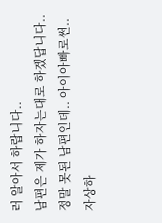러 알아서 하랍니다..
남편은 제가 하자는대로 하겠답니다..
정말 못된 남편인데.. 아이아빠로썬.. 자상하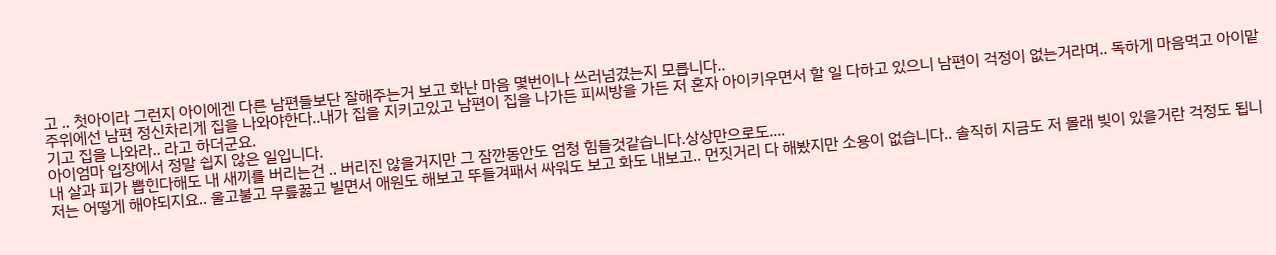고 .. 첫아이라 그런지 아이에겐 다른 남편들보단 잘해주는거 보고 화난 마음 몇번이나 쓰러넘겼는지 모릅니다..
주위에선 남편 정신차리게 집을 나와야한다..내가 집을 지키고있고 남편이 집을 나가든 피씨방을 가든 저 혼자 아이키우면서 할 일 다하고 있으니 남편이 걱정이 없는거라며.. 독하게 마음먹고 아이맡기고 집을 나와라.. 라고 하더군요.
아이엄마 입장에서 정말 쉽지 않은 일입니다.
내 살과 피가 뽑힌다해도 내 새끼를 버리는건 .. 버리진 않을거지만 그 잠깐동안도 엄청 힘들것같습니다.상상만으로도....
저는 어떻게 해야되지요.. 울고불고 무릎꿇고 빌면서 애원도 해보고 뚜들겨패서 싸워도 보고 화도 내보고.. 먼짓거리 다 해봤지만 소용이 없습니다.. 솔직히 지금도 저 몰래 빚이 있을거란 걱정도 됩니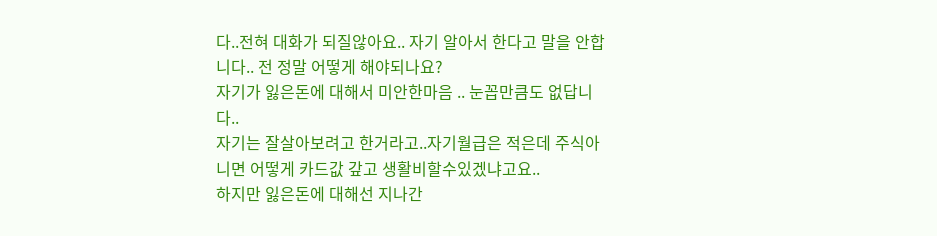다..전혀 대화가 되질않아요.. 자기 알아서 한다고 말을 안합니다.. 전 정말 어떻게 해야되나요?
자기가 잃은돈에 대해서 미안한마음 .. 눈꼽만큼도 없답니다..
자기는 잘살아보려고 한거라고..자기월급은 적은데 주식아니면 어떻게 카드값 갚고 생활비할수있겠냐고요..
하지만 잃은돈에 대해선 지나간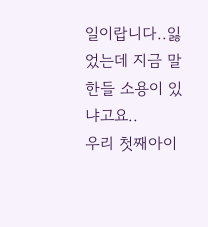일이랍니다..잃었는데 지금 말한들 소용이 있냐고요..
우리 첫째아이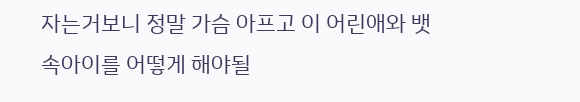자는거보니 정말 가슴 아프고 이 어린애와 뱃속아이를 어떻게 해야될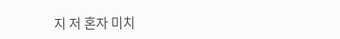지 저 혼자 미치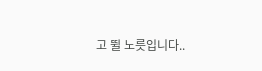고 뛸 노릇입니다..